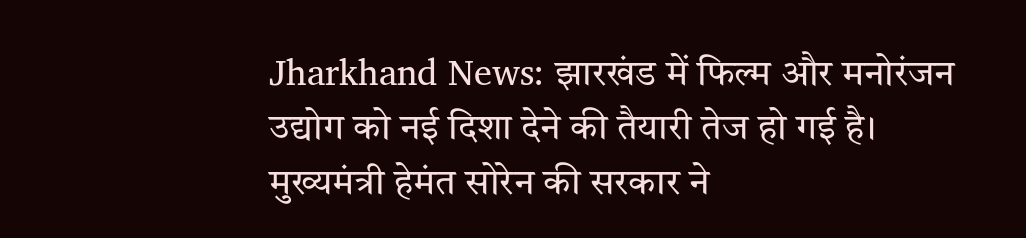Jharkhand News: झारखंड में फिल्म और मनोरंजन उद्योग को नई दिशा देने की तैयारी तेज हो गई है। मुख्यमंत्री हेमंत सोरेन की सरकार ने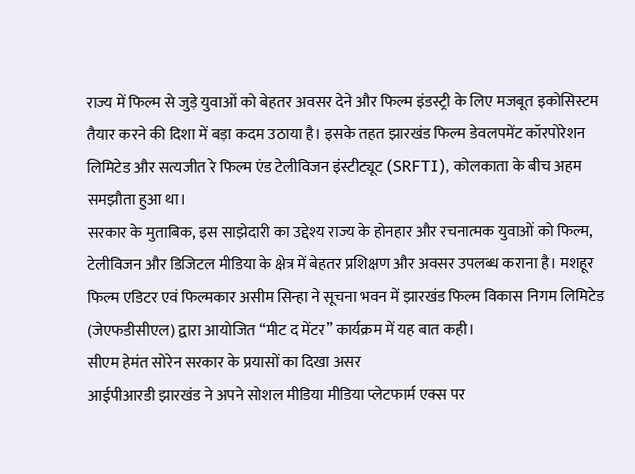राज्य में फिल्म से जुड़े युवाओं को बेहतर अवसर देने और फिल्म इंडस्ट्री के लिए मजबूत इकोसिस्टम तैयार करने की दिशा में बड़ा कदम उठाया है। इसके तहत झारखंड फिल्म डेवलपमेंट कॉरपोरेशन लिमिटेड और सत्यजीत रे फिल्म एंड टेलीविजन इंस्टीट्यूट (SRFTI), कोलकाता के बीच अहम समझौता हुआ था।
सरकार के मुताबिक, इस साझेदारी का उद्देश्य राज्य के होनहार और रचनात्मक युवाओं को फिल्म, टेलीविजन और डिजिटल मीडिया के क्षेत्र में बेहतर प्रशिक्षण और अवसर उपलब्ध कराना है। मशहूर फिल्म एडिटर एवं फिल्मकार असीम सिन्हा ने सूचना भवन में झारखंड फिल्म विकास निगम लिमिटेड (जेएफडीसीएल) द्वारा आयोजित “मीट द मेंटर” कार्यक्रम में यह बात कही।
सीएम हेमंत सोरेन सरकार के प्रयासों का दिखा असर
आईपीआरडी झारखंड ने अपने सोशल मीडिया मीडिया प्लेटफार्म एक्स पर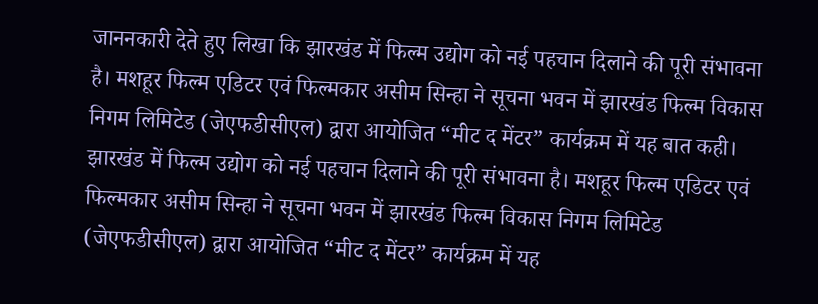जाननकारी देते हुए लिखा कि झारखंड में फिल्म उद्योग को नई पहचान दिलाने की पूरी संभावना है। मशहूर फिल्म एडिटर एवं फिल्मकार असीम सिन्हा ने सूचना भवन में झारखंड फिल्म विकास निगम लिमिटेड (जेएफडीसीएल) द्वारा आयोजित “मीट द मेंटर” कार्यक्रम में यह बात कही।
झारखंड में फिल्म उद्योग को नई पहचान दिलाने की पूरी संभावना है। मशहूर फिल्म एडिटर एवं फिल्मकार असीम सिन्हा ने सूचना भवन में झारखंड फिल्म विकास निगम लिमिटेड (जेएफडीसीएल) द्वारा आयोजित “मीट द मेंटर” कार्यक्रम में यह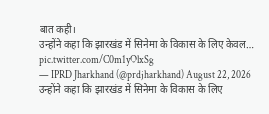बात कही।
उन्होंने कहा कि झारखंड में सिनेमा के विकास के लिए केवल… pic.twitter.com/C0m1yOlxSg
— IPRD Jharkhand (@prdjharkhand) August 22, 2026
उन्होंने कहा कि झारखंड में सिनेमा के विकास के लिए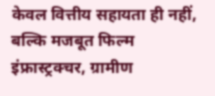केवल वित्तीय सहायता ही नहीं, बल्कि मजबूत फिल्म इंफ्रास्ट्रक्चर, ग्रामीण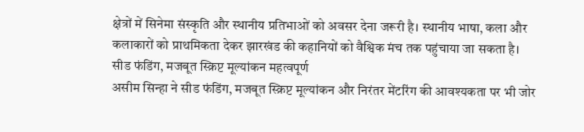क्षेत्रों में सिनेमा संस्कृति और स्थानीय प्रतिभाओं को अवसर देना जरूरी है। स्थानीय भाषा, कला और कलाकारों को प्राथमिकता देकर झारखंड की कहानियों को वैश्विक मंच तक पहुंचाया जा सकता है।
सीड फंडिंग, मजबूत स्क्रिप्ट मूल्यांकन महत्वपूर्ण
असीम सिन्हा ने सीड फंडिंग, मजबूत स्क्रिप्ट मूल्यांकन और निरंतर मेंटरिंग की आवश्यकता पर भी जोर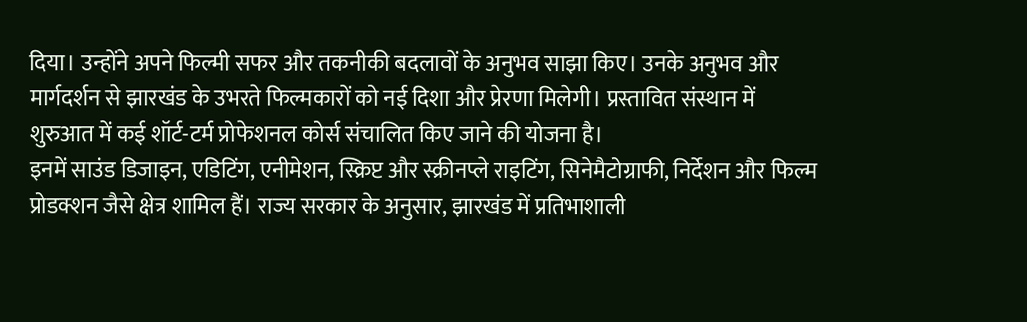दिया। उन्होंने अपने फिल्मी सफर और तकनीकी बदलावों के अनुभव साझा किए। उनके अनुभव और मार्गदर्शन से झारखंड के उभरते फिल्मकारों को नई दिशा और प्रेरणा मिलेगी। प्रस्तावित संस्थान में शुरुआत में कई शॉर्ट-टर्म प्रोफेशनल कोर्स संचालित किए जाने की योजना है।
इनमें साउंड डिजाइन, एडिटिंग, एनीमेशन, स्क्रिप्ट और स्क्रीनप्ले राइटिंग, सिनेमैटोग्राफी, निर्देशन और फिल्म प्रोडक्शन जैसे क्षेत्र शामिल हैं। राज्य सरकार के अनुसार, झारखंड में प्रतिभाशाली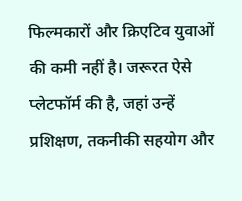फिल्मकारों और क्रिएटिव युवाओं की कमी नहीं है। जरूरत ऐसे प्लेटफॉर्म की है, जहां उन्हें प्रशिक्षण, तकनीकी सहयोग और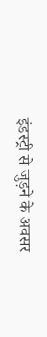इंडस्ट्री से जुड़ने के अवसर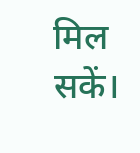मिल सकें।